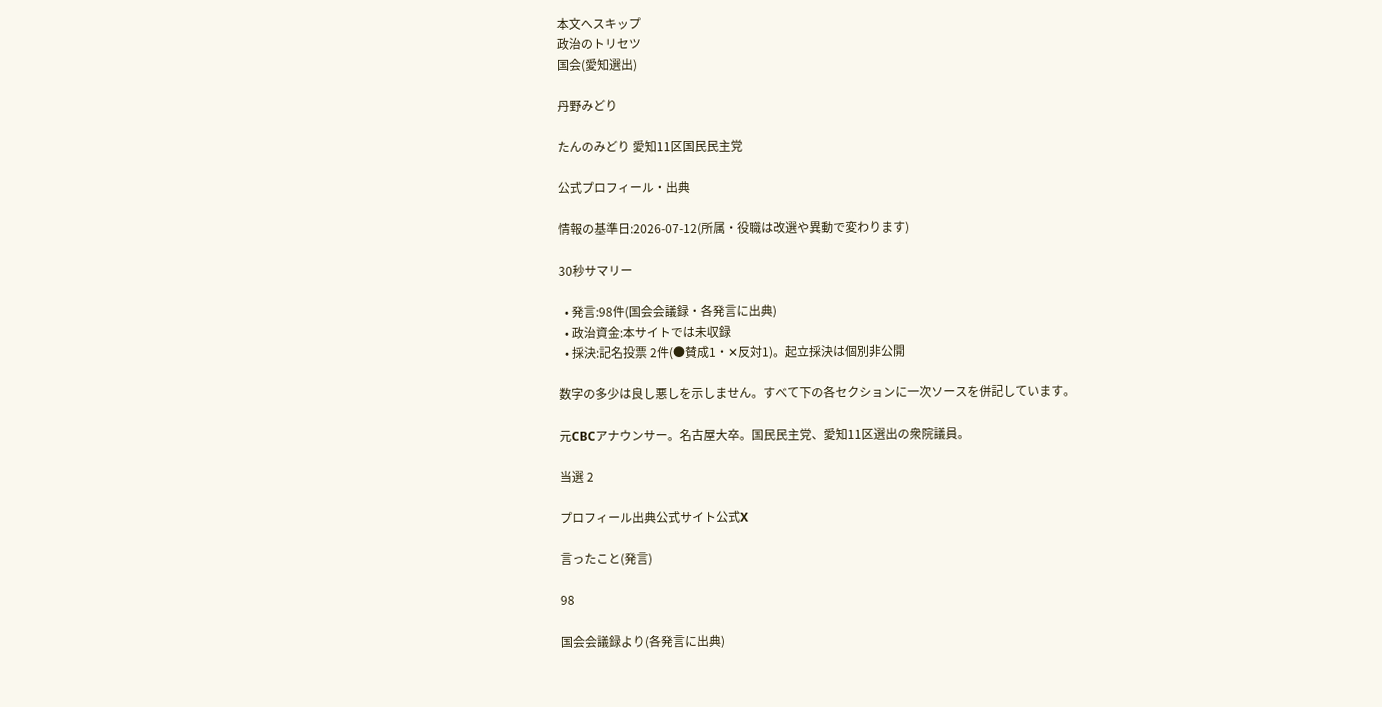本文へスキップ
政治のトリセツ
国会(愛知選出)

丹野みどり

たんのみどり 愛知11区国民民主党

公式プロフィール・出典

情報の基準日:2026-07-12(所属・役職は改選や異動で変わります)

30秒サマリー

  • 発言:98件(国会会議録・各発言に出典)
  • 政治資金:本サイトでは未収録
  • 採決:記名投票 2件(●賛成1・✕反対1)。起立採決は個別非公開

数字の多少は良し悪しを示しません。すべて下の各セクションに一次ソースを併記しています。

元CBCアナウンサー。名古屋大卒。国民民主党、愛知11区選出の衆院議員。

当選 2

プロフィール出典公式サイト公式X

言ったこと(発言)

98

国会会議録より(各発言に出典)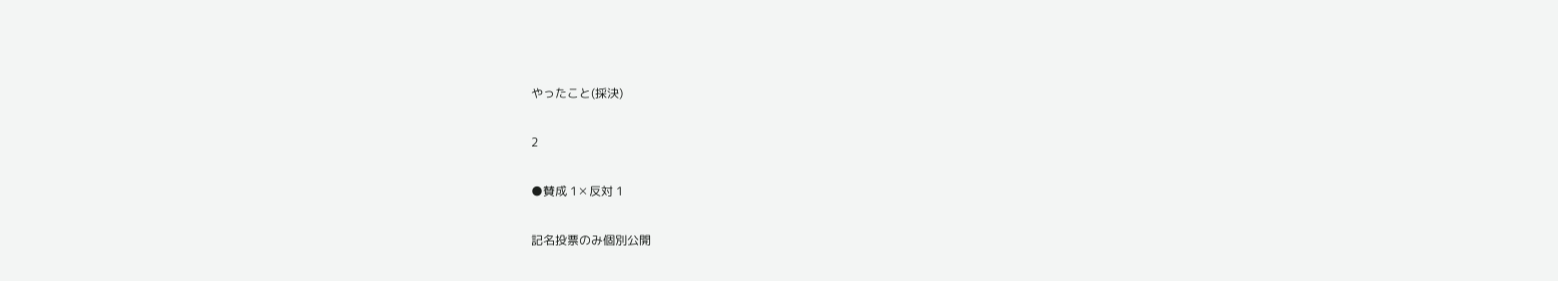やったこと(採決)

2

●賛成 1✕反対 1

記名投票のみ個別公開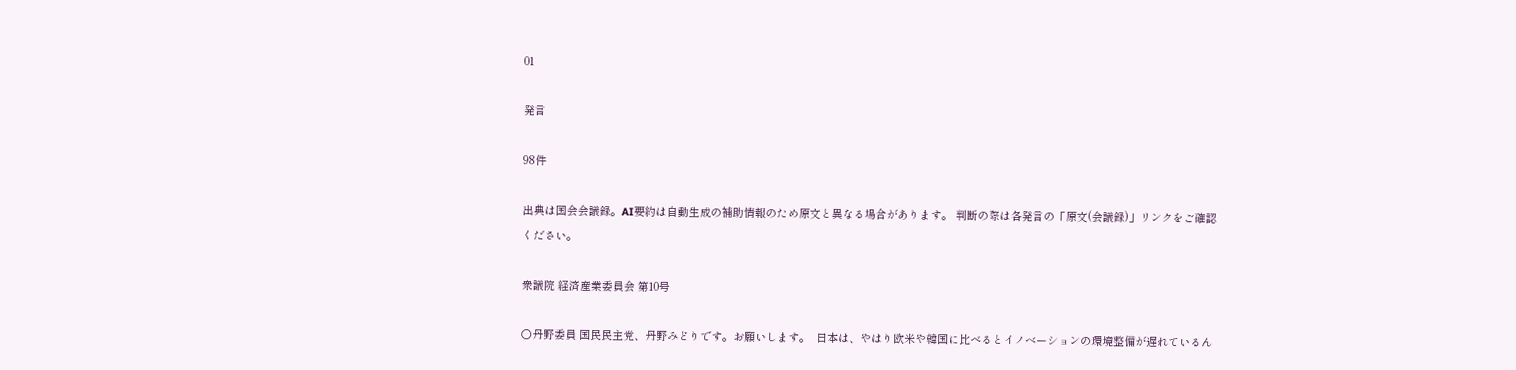01

発言

98件

出典は国会会議録。AI要約は自動生成の補助情報のため原文と異なる場合があります。 判断の際は各発言の「原文(会議録)」リンクをご確認ください。

衆議院 経済産業委員会 第10号

○丹野委員 国民民主党、丹野みどりです。お願いします。  日本は、やはり欧米や韓国に比べるとイノベーションの環境整備が遅れているん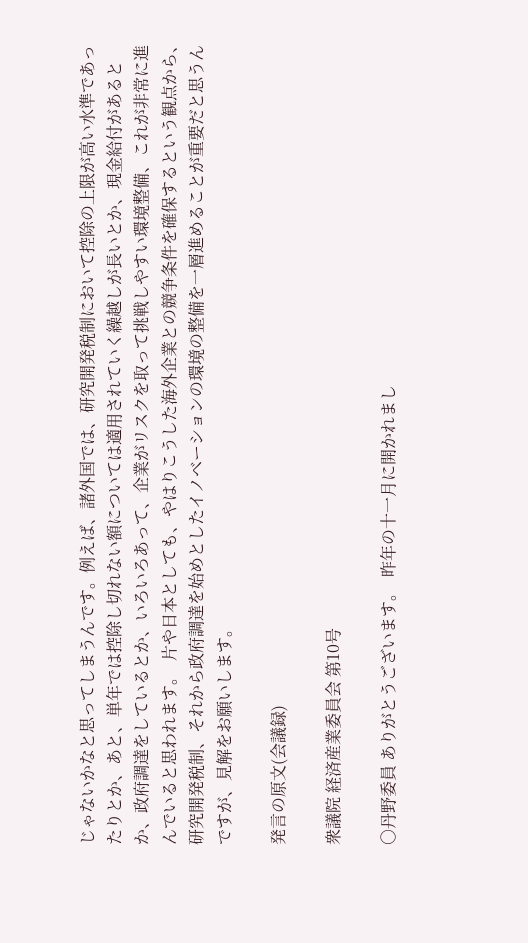じゃないかなと思ってしまうんです。例えば、諸外国では、研究開発税制において控除の上限が高い水準であったりとか、あと、単年では控除し切れない額については適用されていく繰越しが長いとか、現金給付があるとか、政府調達をしているとか、いろいろあって、企業がリスクを取って挑戦しやすい環境整備、これが非常に進んでいると思われます。  片や日本としても、やはりこうした海外企業との競争条件を確保するという観点から、研究開発税制、それから政府調達を始めとしたイノベーションの環境の整備を一層進めることが重要だと思うんですが、見解をお願いします。

発言の原文(会議録)

衆議院 経済産業委員会 第10号

○丹野委員 ありがとうございます。  昨年の十一月に開かれまし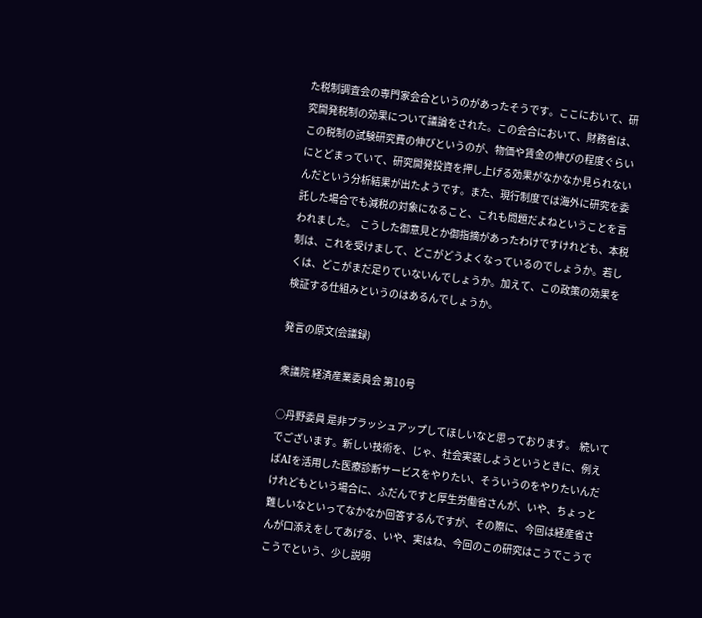た税制調査会の専門家会合というのがあったそうです。ここにおいて、研究開発税制の効果について議論をされた。この会合において、財務省は、この税制の試験研究費の伸びというのが、物価や賃金の伸びの程度ぐらいにとどまっていて、研究開発投資を押し上げる効果がなかなか見られないんだという分析結果が出たようです。また、現行制度では海外に研究を委託した場合でも減税の対象になること、これも問題だよねということを言われました。  こうした御意見とか御指摘があったわけですけれども、本税制は、これを受けまして、どこがどうよくなっているのでしょうか。若しくは、どこがまだ足りていないんでしょうか。加えて、この政策の効果を検証する仕組みというのはあるんでしょうか。

発言の原文(会議録)

衆議院 経済産業委員会 第10号

○丹野委員 是非ブラッシュアップしてほしいなと思っております。  続いてでございます。新しい技術を、じゃ、社会実装しようというときに、例えばAIを活用した医療診断サービスをやりたい、そういうのをやりたいんだけれどもという場合に、ふだんですと厚生労働省さんが、いや、ちょっと難しいなといってなかなか回答するんですが、その際に、今回は経産省さんが口添えをしてあげる、いや、実はね、今回のこの研究はこうでこうでこうでという、少し説明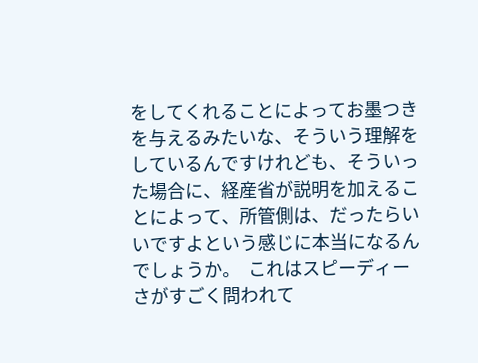をしてくれることによってお墨つきを与えるみたいな、そういう理解をしているんですけれども、そういった場合に、経産省が説明を加えることによって、所管側は、だったらいいですよという感じに本当になるんでしょうか。  これはスピーディーさがすごく問われて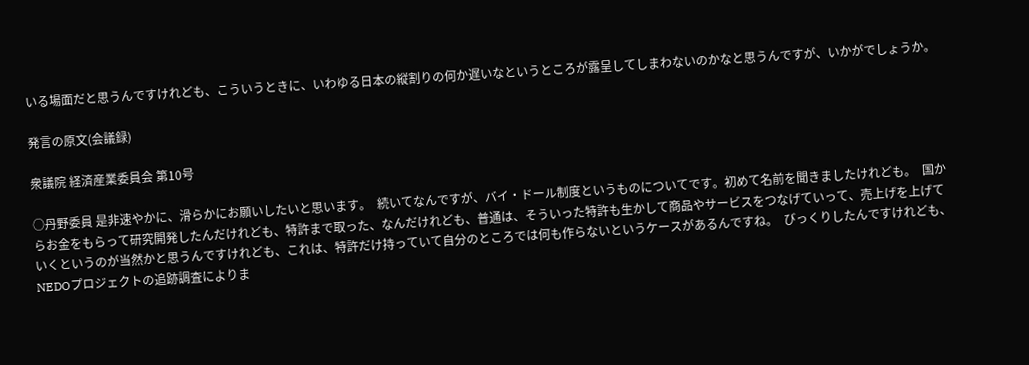いる場面だと思うんですけれども、こういうときに、いわゆる日本の縦割りの何か遅いなというところが露呈してしまわないのかなと思うんですが、いかがでしょうか。

発言の原文(会議録)

衆議院 経済産業委員会 第10号

○丹野委員 是非速やかに、滑らかにお願いしたいと思います。  続いてなんですが、バイ・ドール制度というものについてです。初めて名前を聞きましたけれども。  国からお金をもらって研究開発したんだけれども、特許まで取った、なんだけれども、普通は、そういった特許も生かして商品やサービスをつなげていって、売上げを上げていくというのが当然かと思うんですけれども、これは、特許だけ持っていて自分のところでは何も作らないというケースがあるんですね。  びっくりしたんですけれども、NEDOプロジェクトの追跡調査によりま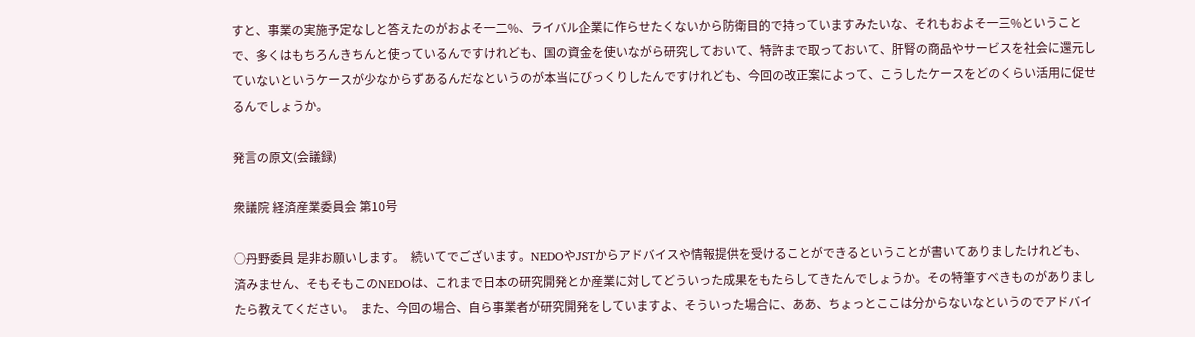すと、事業の実施予定なしと答えたのがおよそ一二%、ライバル企業に作らせたくないから防衛目的で持っていますみたいな、それもおよそ一三%ということで、多くはもちろんきちんと使っているんですけれども、国の資金を使いながら研究しておいて、特許まで取っておいて、肝腎の商品やサービスを社会に還元していないというケースが少なからずあるんだなというのが本当にびっくりしたんですけれども、今回の改正案によって、こうしたケースをどのくらい活用に促せるんでしょうか。

発言の原文(会議録)

衆議院 経済産業委員会 第10号

○丹野委員 是非お願いします。  続いてでございます。NEDOやJSTからアドバイスや情報提供を受けることができるということが書いてありましたけれども、済みません、そもそもこのNEDOは、これまで日本の研究開発とか産業に対してどういった成果をもたらしてきたんでしょうか。その特筆すべきものがありましたら教えてください。  また、今回の場合、自ら事業者が研究開発をしていますよ、そういった場合に、ああ、ちょっとここは分からないなというのでアドバイ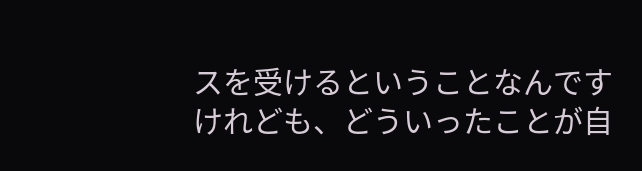スを受けるということなんですけれども、どういったことが自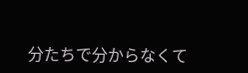分たちで分からなくて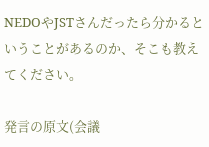NEDOやJSTさんだったら分かるということがあるのか、そこも教えてください。

発言の原文(会議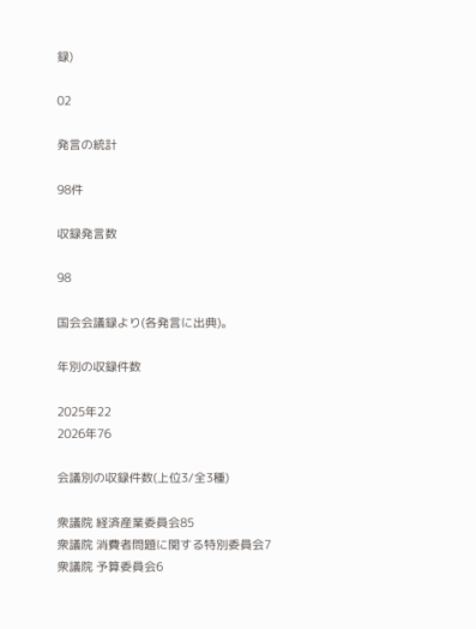録)

02

発言の統計

98件

収録発言数

98

国会会議録より(各発言に出典)。

年別の収録件数

2025年22
2026年76

会議別の収録件数(上位3/全3種)

衆議院 経済産業委員会85
衆議院 消費者問題に関する特別委員会7
衆議院 予算委員会6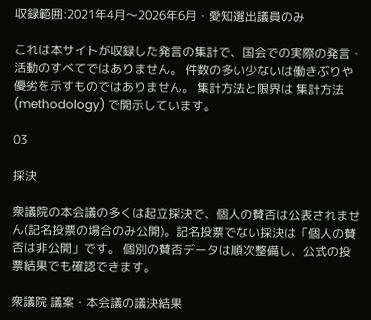収録範囲:2021年4月〜2026年6月・愛知選出議員のみ

これは本サイトが収録した発言の集計で、国会での実際の発言・活動のすべてではありません。 件数の多い少ないは働きぶりや優劣を示すものではありません。 集計方法と限界は 集計方法(methodology) で開示しています。

03

採決

衆議院の本会議の多くは起立採決で、個人の賛否は公表されません(記名投票の場合のみ公開)。記名投票でない採決は「個人の賛否は非公開」です。 個別の賛否データは順次整備し、公式の投票結果でも確認できます。

衆議院 議案・本会議の議決結果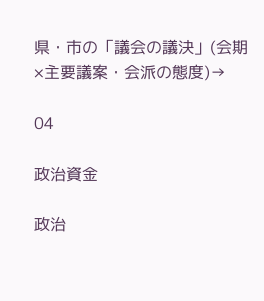県・市の「議会の議決」(会期×主要議案・会派の態度)→

04

政治資金

政治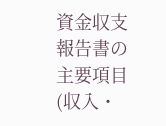資金収支報告書の主要項目(収入・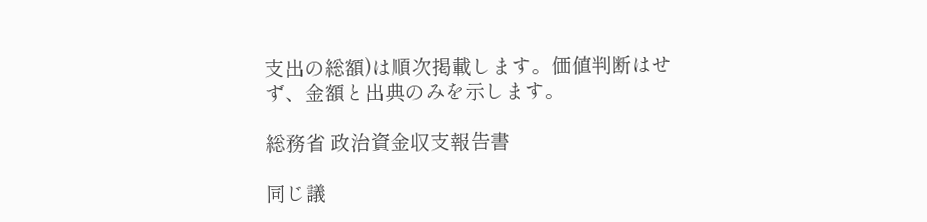支出の総額)は順次掲載します。価値判断はせず、金額と出典のみを示します。

総務省 政治資金収支報告書

同じ議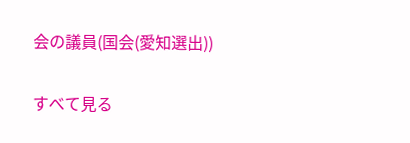会の議員(国会(愛知選出))

すべて見る